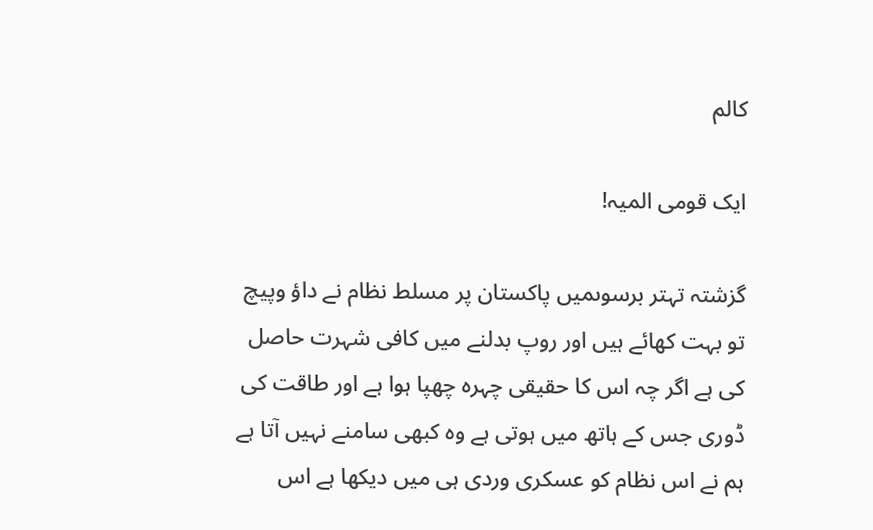کالم

ایک قومی المیہ!

گزشتہ تہتر برسوںمیں پاکستان پر مسلط نظام نے داؤ وپیچ تو بہت کھائے ہیں اور روپ بدلنے میں کافی شہرت حاصل کی ہے اگر چہ اس کا حقیقی چہرہ چھپا ہوا ہے اور طاقت کی ڈوری جس کے ہاتھ میں ہوتی ہے وہ کبھی سامنے نہیں آتا ہے ہم نے اس نظام کو عسکری وردی ہی میں دیکھا ہے اس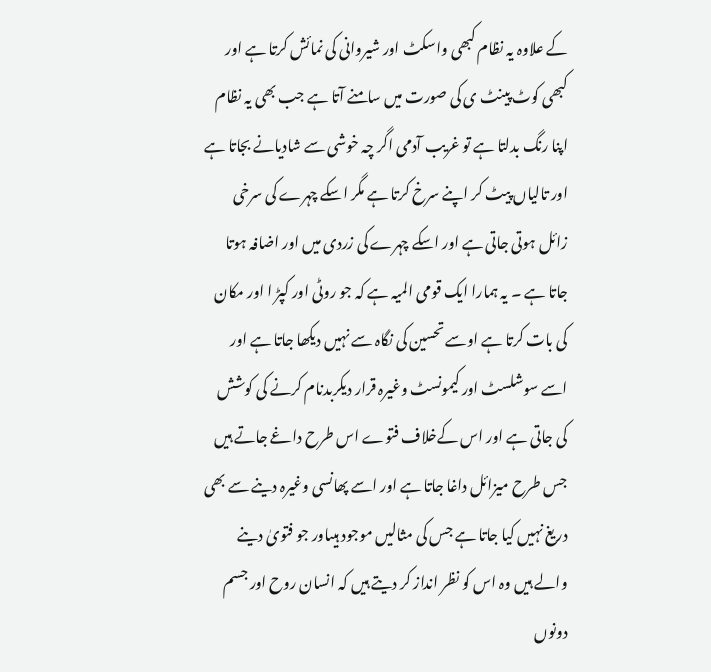کے علاوہ یہ نظام کبھی واسکٹ اور شیروانی کی نمائش کرتا ہے اور کبھی کوٹ پینٹ ی کی صورت میں سامنے آتا ہے جب بھی یہ نظام اپنا رنگ بدلتا ہے تو غریب آدمی اگر چہ خوشی سے شادیانے بجاتا ہے اور تالیاں پیٹ کر اپنے سرخ کرتا ہے مگر اسکے چہرے کی سرخی زائل ہوتی جاتی ہے اور اسکے چہرے کی زردی میں اور اضافہ ہوتا جاتا ہے ۔ یہ ہمارا ایک قومی المیہ ہے کہ جو روٹی اور کپڑ ا اور مکان کی بات کرتا ہے اوسے تحسین کی نگاہ سے نہیں دیکھا جاتا ہے اور اسے سوشلسٹ اور کیمونسٹ وغیرہ قرار دیکربدنام کرنے کی کوشش کی جاتی ہے اور اس کےخلاف فتوے اس طرح داغے جاتے ہیں جس طرح میزائل داغا جاتا ہے اور اسے پھانسی وغیرہ دینے سے بھی دریغ نہیں کیا جاتا ہے جس کی مثالیں موجود ہیںاور جو فتویٰ دینے والے ہیں وہ اس کو نظر انداز کر دیتے ہیں کہ انسان روح اور جسم دونوں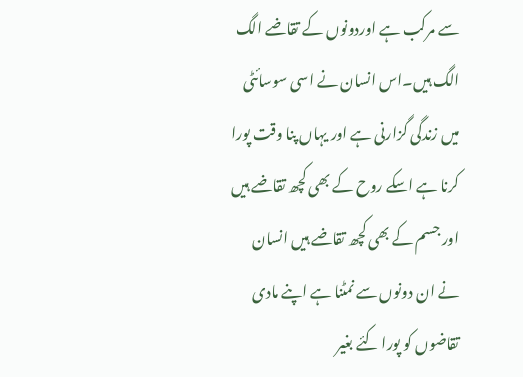سے مرکب ہے اوردونوں کے تقاضے الگ الگ ہیں۔اس انسان نے اسی سوسائٹی میں زندگی گزارنی ہے اور یہاں پنا وقت پورا کرنا ہے اسکے روح کے بھی کچھ تقاضے ہیں اور جسم کے بھی کچھ تقاضے ہیں انسان نے ان دونوں سے نمٹنا ہے اپنے مادی تقاضوں کو پورا کئے بغیر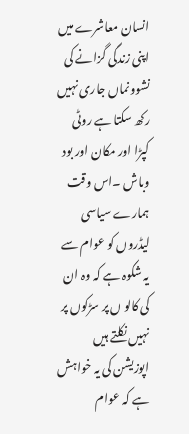انسان معاشرے میں اپنی زندگی گزانے کی نشوونماں جاری نہیں رکھ سکتا ہے روٹی کپڑا اور مکان اور بود وباش ۔اس وقت ہمارے سیاسی لیڈروں کو عوام سے یہ شکوہ ہے کہ وہ ان کی کالو ں پر سڑکوں پر نہیں نکلتے ہیں اپوزیشن کی یہ خواہش ہے کہ عوام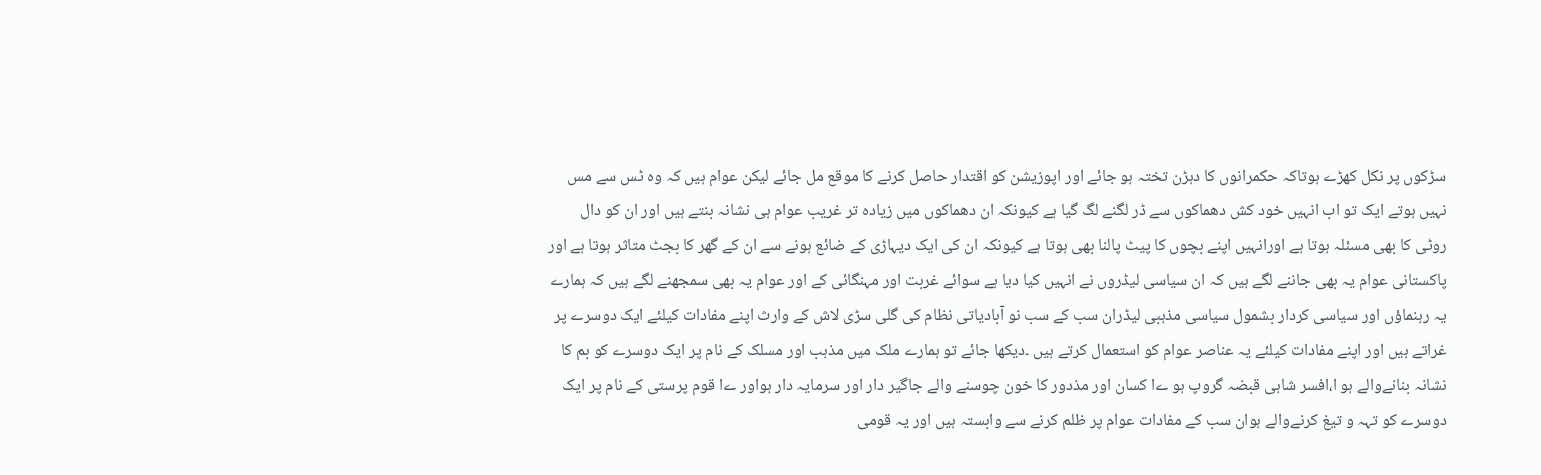سڑکوں پر نکل کھڑے ہوتاکہ حکمرانوں کا دہڑن تختہ ہو جائے اور اپوزیشن کو اقتدار حاصل کرنے کا موقع مل جائے لیکن عوام ہیں کہ وہ ٹس سے مس نہیں ہوتے ایک تو اب انہیں خود کش دھماکوں سے ڈر لگنے لگ گیا ہے کیونکہ ان دھماکوں میں زیادہ تر غریب عوام ہی نشانہ بنتے ہیں اور ان کو دال روٹی کا بھی مسئلہ ہوتا ہے اورانہیں اپنے بچوں کا پیٹ پالنا بھی ہوتا ہے کیونکہ ان کی ایک دیہاڑی کے ضائع ہونے سے ان کے گھر کا بجٹ متاثر ہوتا ہے اور پاکستانی عوام یہ بھی جاننے لگے ہیں کہ ان سیاسی لیڈروں نے انہیں کیا دیا ہے سوائے غربت اور مہنگائی کے اور عوام یہ بھی سمجھنے لگے ہیں کہ ہمارے یہ رہنماؤں اور سیاسی کردار بشمول سیاسی مذہبی لیڈران سب کے سب نو آبادیاتی نظام کی گلی سڑی لاش کے وارث اپنے مفادات کیلئے ایک دوسرے پر غراتے ہیں اور اپنے مفادات کیلئے یہ عناصر عوام کو استعمال کرتے ہیں ۔دیکھا جائے تو ہمارے ملک میں مذہب اور مسلک کے نام پر ایک دوسرے کو بم کا نشانہ بنانےوالے ہو ا،افسر شاہی قبضہ گروپ ہو ےا کسان اور مذدور کا خون چوسنے والے جاگیر دار اور سرمایہ دار ہواور ےا قوم پرستی کے نام پر ایک دوسرے کو تہہ و تیغ کرنےوالے ہوان سب کے مفادات عوام پر ظلم کرنے سے وابستہ ہیں اور یہ قومی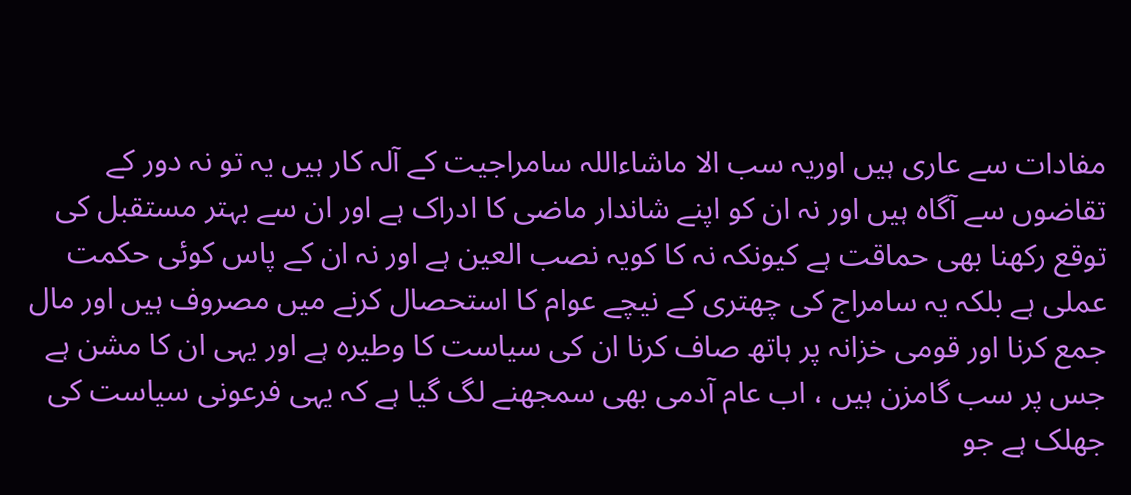مفادات سے عاری ہیں اوریہ سب الا ماشاءاللہ سامراجیت کے آلہ کار ہیں یہ تو نہ دور کے تقاضوں سے آگاہ ہیں اور نہ ان کو اپنے شاندار ماضی کا ادراک ہے اور ان سے بہتر مستقبل کی توقع رکھنا بھی حماقت ہے کیونکہ نہ کا کویہ نصب العین ہے اور نہ ان کے پاس کوئی حکمت عملی ہے بلکہ یہ سامراج کی چھتری کے نیچے عوام کا استحصال کرنے میں مصروف ہیں اور مال جمع کرنا اور قومی خزانہ پر ہاتھ صاف کرنا ان کی سیاست کا وطیرہ ہے اور یہی ان کا مشن ہے جس پر سب گامزن ہیں ، اب عام آدمی بھی سمجھنے لگ گیا ہے کہ یہی فرعونی سیاست کی جھلک ہے جو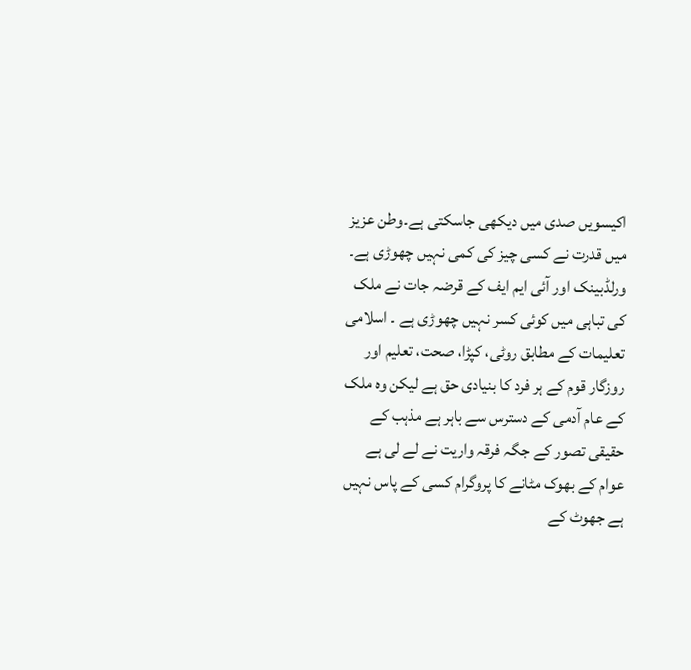اکیسویں صدی میں دیکھی جاسکتی ہے۔وطن عزیز میں قدرت نے کسی چیز کی کمی نہیں چھوڑی ہے۔ ورلڈبینک اور آئی ایم ایف کے قرضہ جات نے ملک کی تباہی میں کوئی کسر نہیں چھوڑی ہے ۔ اسلامی تعلیمات کے مطابق روٹی، کپڑا، صحت، تعلیم اور روزگار قوم کے ہر فرد کا بنیادی حق ہے لیکن وہ ملک کے عام آدمی کے دسترس سے باہر ہے مذہب کے حقیقی تصور کے جگہ فرقہ واریت نے لے لی ہے عوام کے بھوک مٹانے کا پروگرام کسی کے پاس نہیں ہے جھوٹ کے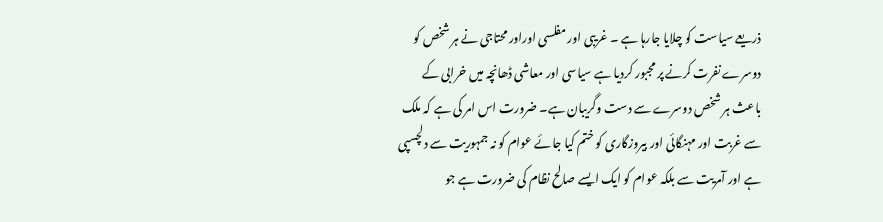ذریعے سیاست کو چلایا جارہا ہے ۔ غریبی اور مفلسی اوراور محتاجی نے ہر شخص کو دوسرے نفرت کرنے پر مجبور کردیا ہے سیاسی اور معاشی ڈھانچہ میں خرابی کے باعث ہر شخص دوسرے سے دست وگریبان ہے۔ ضرورت اس امر کی ہے کہ ملک سے غربت اور مہنگائی اور بیروزگاری کو ختم کیا جائے عوام کو نہ جمہوریت سے دلچسپی ہے اور آمریت سے بلکہ عوام کو ایک ایسے صالح نظام کی ضرورت ہے جو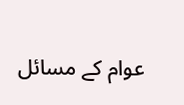عوام کے مسائل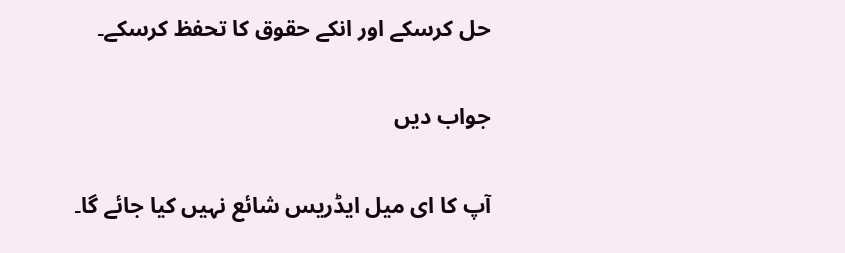حل کرسکے اور انکے حقوق کا تحفظ کرسکے۔

جواب دیں

آپ کا ای میل ایڈریس شائع نہیں کیا جائے گا۔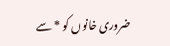ضروری خانوں کو * سے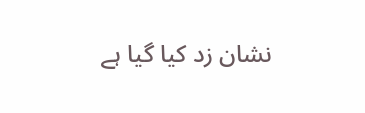نشان زد کیا گیا ہے